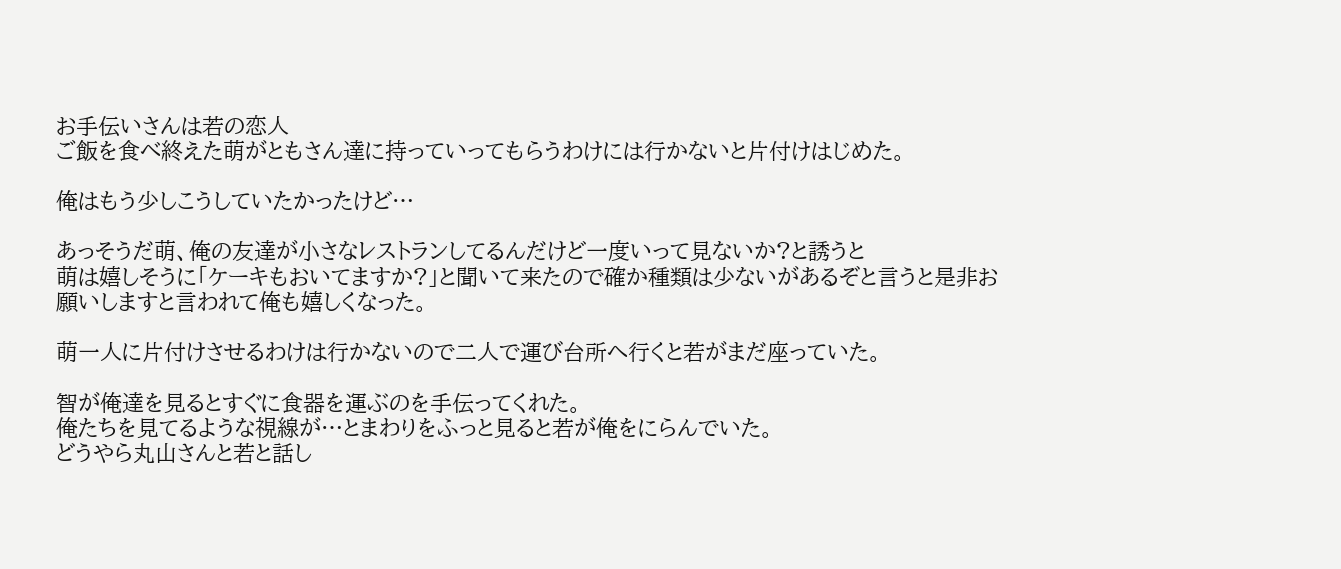お手伝いさんは若の恋人
ご飯を食べ終えた萌がともさん達に持っていってもらうわけには行かないと片付けはじめた。

俺はもう少しこうしていたかったけど…

あっそうだ萌、俺の友達が小さなレストランしてるんだけど一度いって見ないか?と誘うと
萌は嬉しそうに「ケーキもおいてますか?」と聞いて来たので確か種類は少ないがあるぞと言うと是非お願いしますと言われて俺も嬉しくなった。

萌一人に片付けさせるわけは行かないので二人で運び台所へ行くと若がまだ座っていた。

智が俺達を見るとすぐに食器を運ぶのを手伝ってくれた。
俺たちを見てるような視線が…とまわりをふっと見ると若が俺をにらんでいた。
どうやら丸山さんと若と話し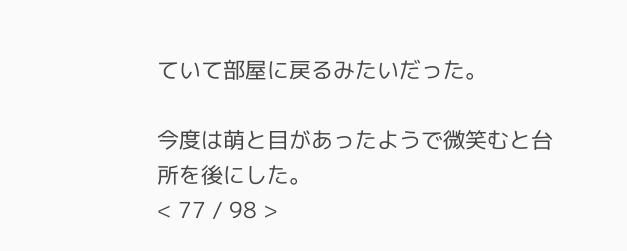ていて部屋に戻るみたいだった。

今度は萌と目があったようで微笑むと台所を後にした。
< 77 / 98 >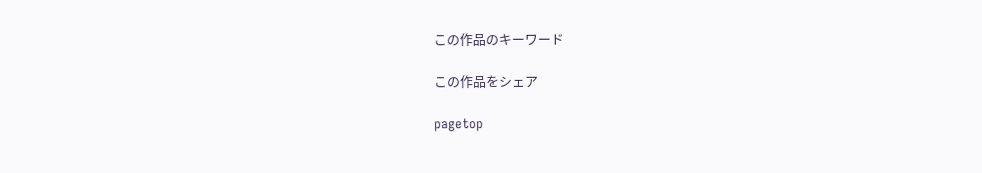この作品のキーワード

この作品をシェア

pagetop